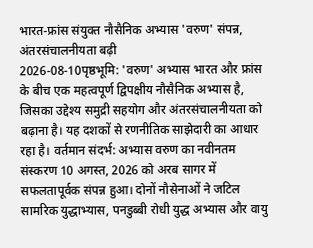भारत-फ्रांस संयुक्त नौसैनिक अभ्यास 'वरुण' संपन्न, अंतरसंचालनीयता बढ़ी
2026-08-10पृष्ठभूमि: 'वरुण' अभ्यास भारत और फ्रांस के बीच एक महत्वपूर्ण द्विपक्षीय नौसैनिक अभ्यास है, जिसका उद्देश्य समुद्री सहयोग और अंतरसंचालनीयता को बढ़ाना है। यह दशकों से रणनीतिक साझेदारी का आधार रहा है। वर्तमान संदर्भ: अभ्यास वरुण का नवीनतम संस्करण 10 अगस्त, 2026 को अरब सागर में सफलतापूर्वक संपन्न हुआ। दोनों नौसेनाओं ने जटिल सामरिक युद्धाभ्यास, पनडुब्बी रोधी युद्ध अभ्यास और वायु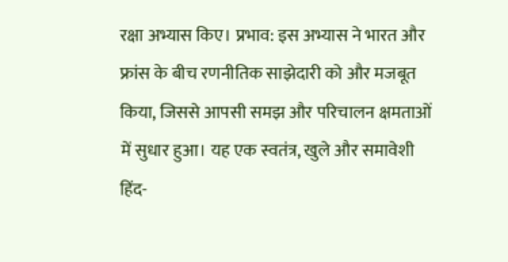रक्षा अभ्यास किए। प्रभाव: इस अभ्यास ने भारत और फ्रांस के बीच रणनीतिक साझेदारी को और मजबूत किया, जिससे आपसी समझ और परिचालन क्षमताओं में सुधार हुआ। यह एक स्वतंत्र, खुले और समावेशी हिंद-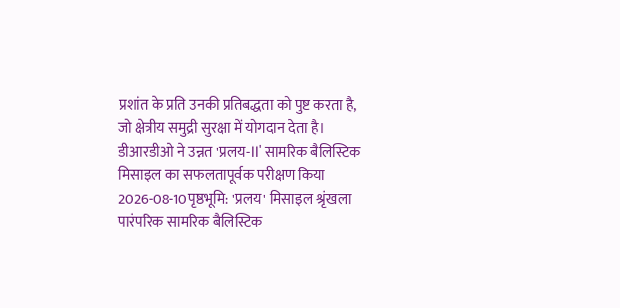प्रशांत के प्रति उनकी प्रतिबद्धता को पुष्ट करता है, जो क्षेत्रीय समुद्री सुरक्षा में योगदान देता है।
डीआरडीओ ने उन्नत 'प्रलय-II' सामरिक बैलिस्टिक मिसाइल का सफलतापूर्वक परीक्षण किया
2026-08-10पृष्ठभूमि: 'प्रलय' मिसाइल श्रृंखला पारंपरिक सामरिक बैलिस्टिक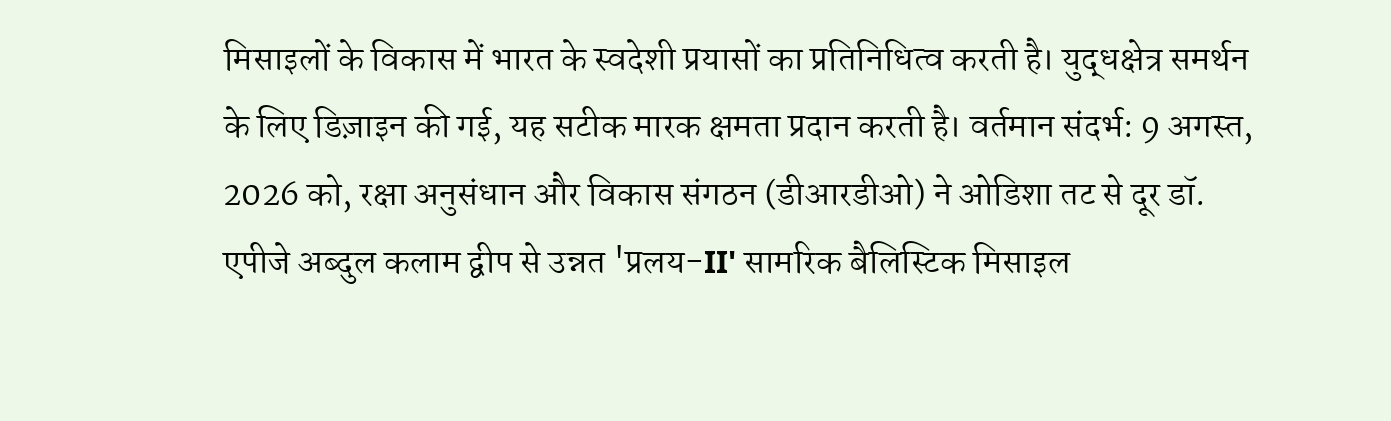मिसाइलों के विकास में भारत के स्वदेशी प्रयासों का प्रतिनिधित्व करती है। युद्धक्षेत्र समर्थन के लिए डिज़ाइन की गई, यह सटीक मारक क्षमता प्रदान करती है। वर्तमान संदर्भ: 9 अगस्त, 2026 को, रक्षा अनुसंधान और विकास संगठन (डीआरडीओ) ने ओडिशा तट से दूर डॉ. एपीजे अब्दुल कलाम द्वीप से उन्नत 'प्रलय-II' सामरिक बैलिस्टिक मिसाइल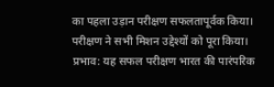का पहला उड़ान परीक्षण सफलतापूर्वक किया। परीक्षण ने सभी मिशन उद्देश्यों को पूरा किया। प्रभाव: यह सफल परीक्षण भारत की पारंपरिक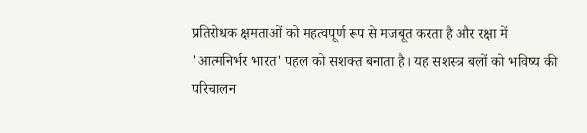प्रतिरोधक क्षमताओं को महत्वपूर्ण रूप से मजबूत करता है और रक्षा में 'आत्मनिर्भर भारत' पहल को सशक्त बनाता है। यह सशस्त्र बलों को भविष्य की परिचालन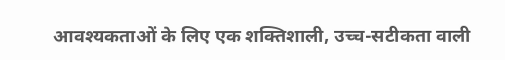आवश्यकताओं के लिए एक शक्तिशाली, उच्च-सटीकता वाली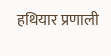हथियार प्रणाली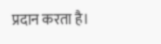प्रदान करता है।